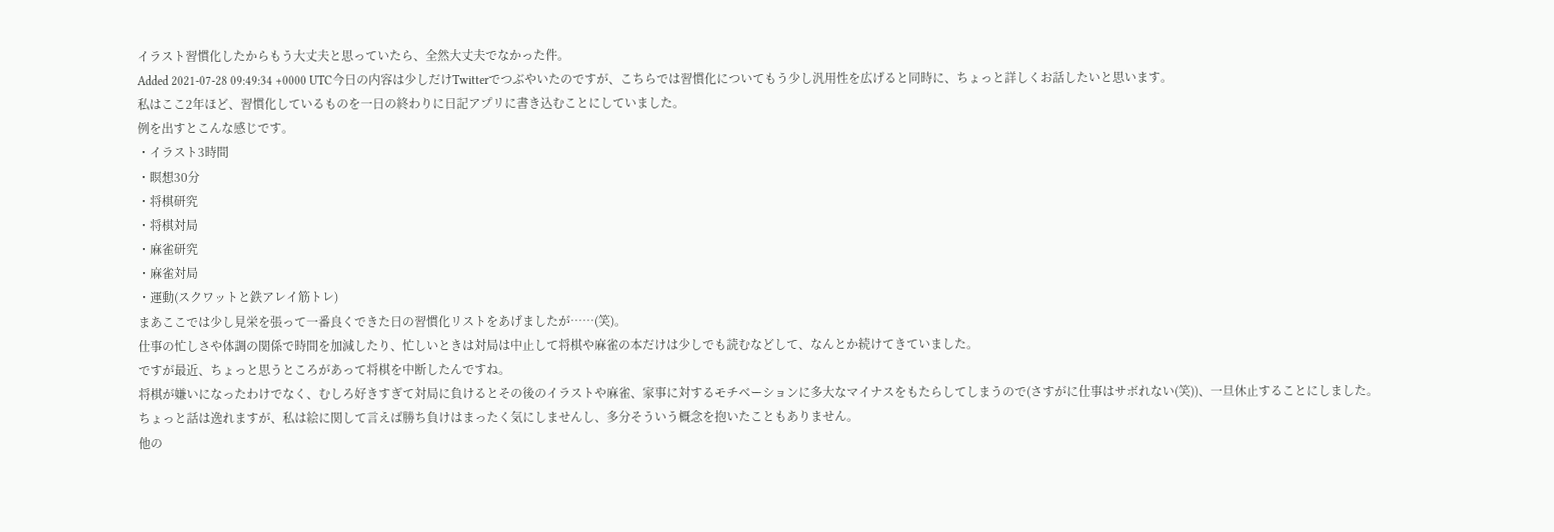イラスト習慣化したからもう大丈夫と思っていたら、全然大丈夫でなかった件。
Added 2021-07-28 09:49:34 +0000 UTC今日の内容は少しだけTwitterでつぶやいたのですが、こちらでは習慣化についてもう少し汎用性を広げると同時に、ちょっと詳しくお話したいと思います。
私はここ2年ほど、習慣化しているものを一日の終わりに日記アプリに書き込むことにしていました。
例を出すとこんな感じです。
・イラスト3時間
・瞑想30分
・将棋研究
・将棋対局
・麻雀研究
・麻雀対局
・運動(スクワットと鉄アレイ筋トレ)
まあここでは少し見栄を張って一番良くできた日の習慣化リストをあげましたが……(笑)。
仕事の忙しさや体調の関係で時間を加減したり、忙しいときは対局は中止して将棋や麻雀の本だけは少しでも読むなどして、なんとか続けてきていました。
ですが最近、ちょっと思うところがあって将棋を中断したんですね。
将棋が嫌いになったわけでなく、むしろ好きすぎて対局に負けるとその後のイラストや麻雀、家事に対するモチベーションに多大なマイナスをもたらしてしまうので(さすがに仕事はサボれない(笑))、一旦休止することにしました。
ちょっと話は逸れますが、私は絵に関して言えば勝ち負けはまったく気にしませんし、多分そういう概念を抱いたこともありません。
他の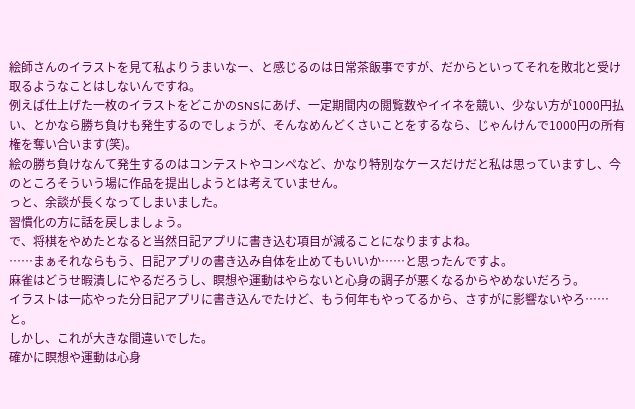絵師さんのイラストを見て私よりうまいなー、と感じるのは日常茶飯事ですが、だからといってそれを敗北と受け取るようなことはしないんですね。
例えば仕上げた一枚のイラストをどこかのSNSにあげ、一定期間内の閲覧数やイイネを競い、少ない方が1000円払い、とかなら勝ち負けも発生するのでしょうが、そんなめんどくさいことをするなら、じゃんけんで1000円の所有権を奪い合います(笑)。
絵の勝ち負けなんて発生するのはコンテストやコンペなど、かなり特別なケースだけだと私は思っていますし、今のところそういう場に作品を提出しようとは考えていません。
っと、余談が長くなってしまいました。
習慣化の方に話を戻しましょう。
で、将棋をやめたとなると当然日記アプリに書き込む項目が減ることになりますよね。
……まぁそれならもう、日記アプリの書き込み自体を止めてもいいか……と思ったんですよ。
麻雀はどうせ暇潰しにやるだろうし、瞑想や運動はやらないと心身の調子が悪くなるからやめないだろう。
イラストは一応やった分日記アプリに書き込んでたけど、もう何年もやってるから、さすがに影響ないやろ……と。
しかし、これが大きな間違いでした。
確かに瞑想や運動は心身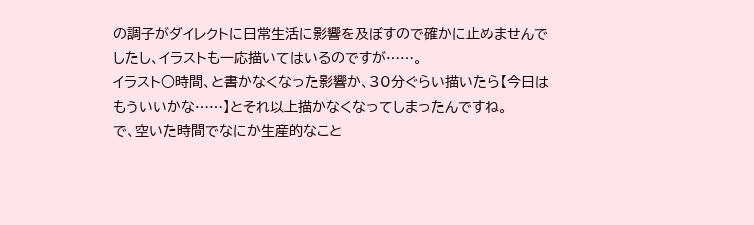の調子がダイレクトに日常生活に影響を及ぼすので確かに止めませんでしたし、イラストも一応描いてはいるのですが……。
イラスト○時間、と書かなくなった影響か、30分ぐらい描いたら【今日はもういいかな……】とそれ以上描かなくなってしまったんですね。
で、空いた時間でなにか生産的なこと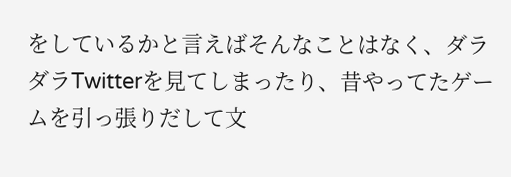をしているかと言えばそんなことはなく、ダラダラTwitterを見てしまったり、昔やってたゲームを引っ張りだして文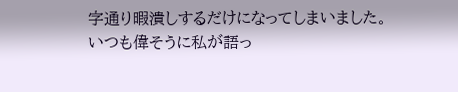字通り暇潰しするだけになってしまいました。
いつも偉そうに私が語っ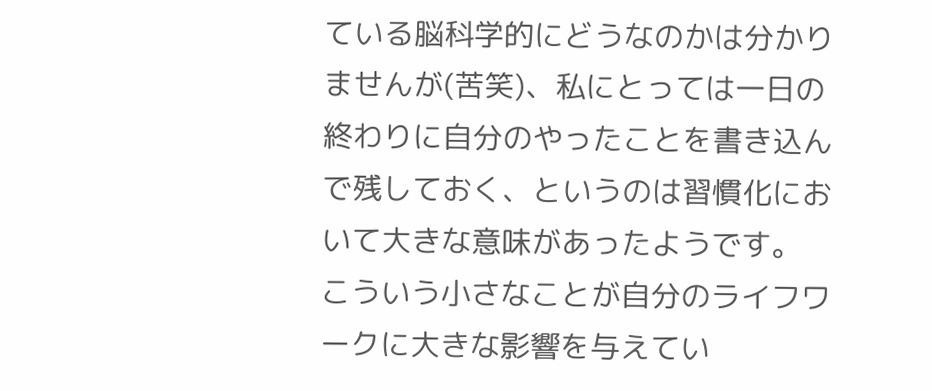ている脳科学的にどうなのかは分かりませんが(苦笑)、私にとっては一日の終わりに自分のやったことを書き込んで残しておく、というのは習慣化において大きな意味があったようです。
こういう小さなことが自分のライフワークに大きな影響を与えてい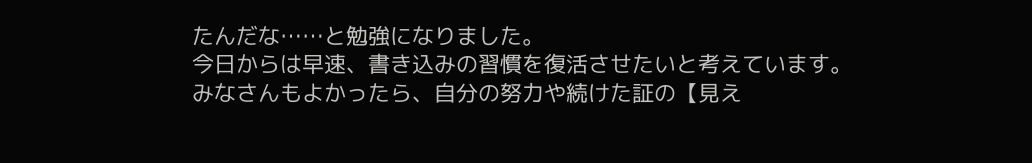たんだな……と勉強になりました。
今日からは早速、書き込みの習慣を復活させたいと考えています。
みなさんもよかったら、自分の努力や続けた証の【見え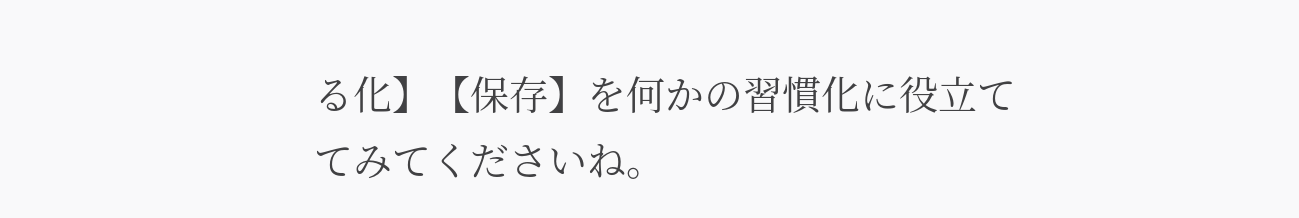る化】【保存】を何かの習慣化に役立ててみてくださいね。